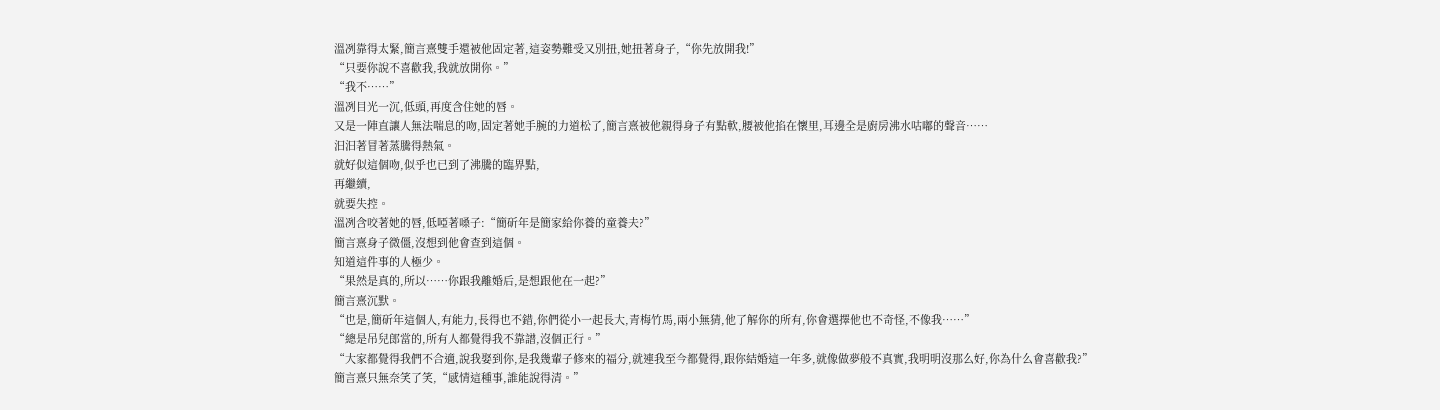溫冽靠得太緊,簡言熹雙手還被他固定著,這姿勢難受又別扭,她扭著身子,“你先放開我!”
“只要你說不喜歡我,我就放開你。”
“我不……”
溫冽目光一沉,低頭,再度含住她的唇。
又是一陣直讓人無法喘息的吻,固定著她手腕的力道松了,簡言熹被他親得身子有點軟,腰被他掐在懷里,耳邊全是廚房沸水咕嘟的聲音……
汩汩著冒著蒸騰得熱氣。
就好似這個吻,似乎也已到了沸騰的臨界點,
再繼續,
就要失控。
溫冽含咬著她的唇,低啞著嗓子:“簡斫年是簡家給你養的童養夫?”
簡言熹身子微僵,沒想到他會查到這個。
知道這件事的人極少。
“果然是真的,所以……你跟我離婚后,是想跟他在一起?”
簡言熹沉默。
“也是,簡斫年這個人,有能力,長得也不錯,你們從小一起長大,青梅竹馬,兩小無猜,他了解你的所有,你會選擇他也不奇怪,不像我……”
“總是吊兒郎當的,所有人都覺得我不靠譜,沒個正行。”
“大家都覺得我們不合適,說我娶到你,是我幾輩子修來的福分,就連我至今都覺得,跟你結婚這一年多,就像做夢般不真實,我明明沒那么好,你為什么會喜歡我?”
簡言熹只無奈笑了笑,“感情這種事,誰能說得清。”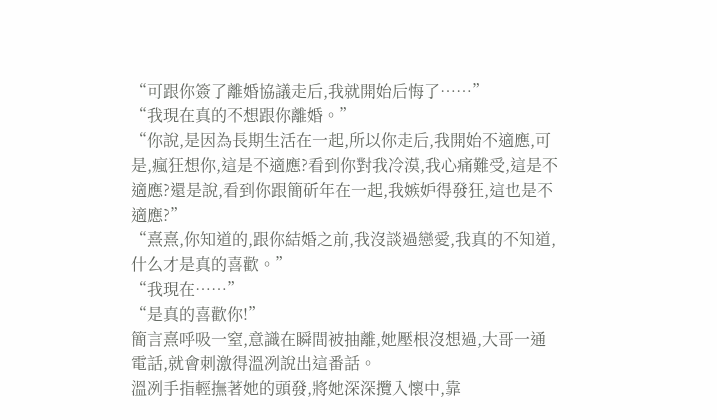“可跟你簽了離婚協議走后,我就開始后悔了……”
“我現在真的不想跟你離婚。”
“你說,是因為長期生活在一起,所以你走后,我開始不適應,可是,瘋狂想你,這是不適應?看到你對我冷漠,我心痛難受,這是不適應?還是說,看到你跟簡斫年在一起,我嫉妒得發狂,這也是不適應?”
“熹熹,你知道的,跟你結婚之前,我沒談過戀愛,我真的不知道,什么才是真的喜歡。”
“我現在……”
“是真的喜歡你!”
簡言熹呼吸一窒,意識在瞬間被抽離,她壓根沒想過,大哥一通電話,就會刺激得溫冽說出這番話。
溫冽手指輕撫著她的頭發,將她深深攬入懷中,靠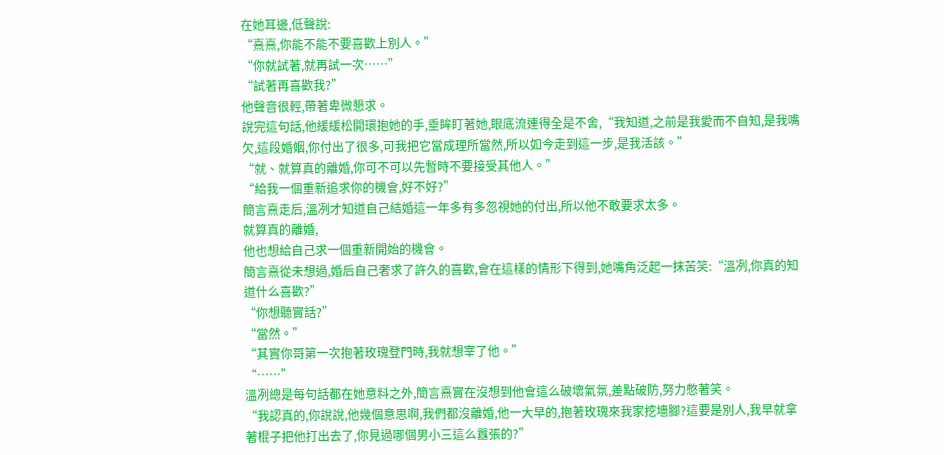在她耳邊,低聲說:
“熹熹,你能不能不要喜歡上別人。”
“你就試著,就再試一次……”
“試著再喜歡我?”
他聲音很輕,帶著卑微懇求。
說完這句話,他緩緩松開環抱她的手,垂眸盯著她,眼底流連得全是不舍,“我知道,之前是我愛而不自知,是我嘴欠,這段婚姻,你付出了很多,可我把它當成理所當然,所以如今走到這一步,是我活該。”
“就、就算真的離婚,你可不可以先暫時不要接受其他人。”
“給我一個重新追求你的機會,好不好?”
簡言熹走后,溫冽才知道自己結婚這一年多有多忽視她的付出,所以他不敢要求太多。
就算真的離婚,
他也想給自己求一個重新開始的機會。
簡言熹從未想過,婚后自己奢求了許久的喜歡,會在這樣的情形下得到,她嘴角泛起一抹苦笑:“溫冽,你真的知道什么喜歡?”
“你想聽實話?”
“當然。”
“其實你哥第一次抱著玫瑰登門時,我就想宰了他。”
“……”
溫冽總是每句話都在她意料之外,簡言熹實在沒想到他會這么破壞氣氛,差點破防,努力憋著笑。
“我認真的,你說說,他幾個意思啊,我們都沒離婚,他一大早的,抱著玫瑰來我家挖墻腳?這要是別人,我早就拿著棍子把他打出去了,你見過哪個男小三這么囂張的?”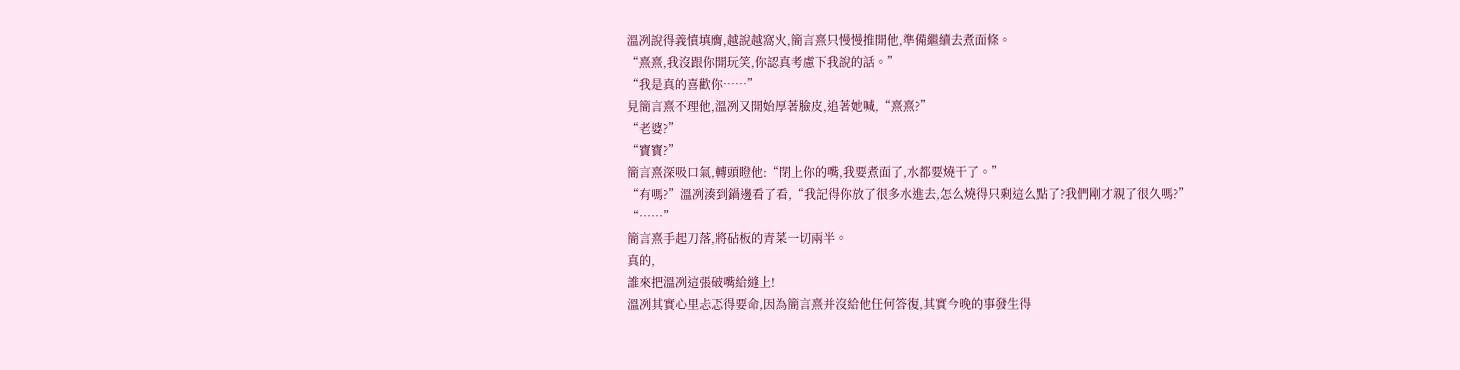溫冽說得義憤填膺,越說越窩火,簡言熹只慢慢推開他,準備繼續去煮面條。
“熹熹,我沒跟你開玩笑,你認真考慮下我說的話。”
“我是真的喜歡你……”
見簡言熹不理他,溫冽又開始厚著臉皮,追著她喊,“熹熹?”
“老婆?”
“寶寶?”
簡言熹深吸口氣,轉頭瞪他:“閉上你的嘴,我要煮面了,水都要燒干了。”
“有嗎?”溫冽湊到鍋邊看了看,“我記得你放了很多水進去,怎么燒得只剩這么點了?我們剛才親了很久嗎?”
“……”
簡言熹手起刀落,將砧板的青菜一切兩半。
真的,
誰來把溫冽這張破嘴給縫上!
溫冽其實心里忐忑得要命,因為簡言熹并沒給他任何答復,其實今晚的事發生得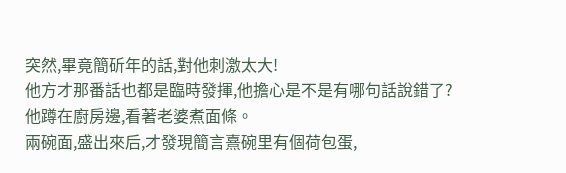突然,畢竟簡斫年的話,對他刺激太大!
他方才那番話也都是臨時發揮,他擔心是不是有哪句話說錯了?
他蹲在廚房邊,看著老婆煮面條。
兩碗面,盛出來后,才發現簡言熹碗里有個荷包蛋,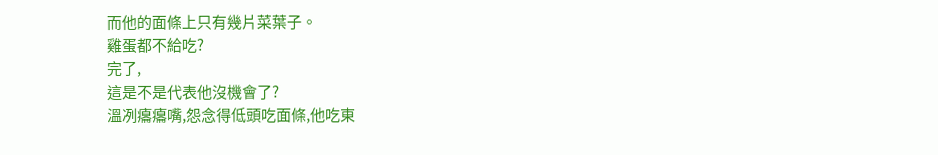而他的面條上只有幾片菜葉子。
雞蛋都不給吃?
完了,
這是不是代表他沒機會了?
溫冽癟癟嘴,怨念得低頭吃面條,他吃東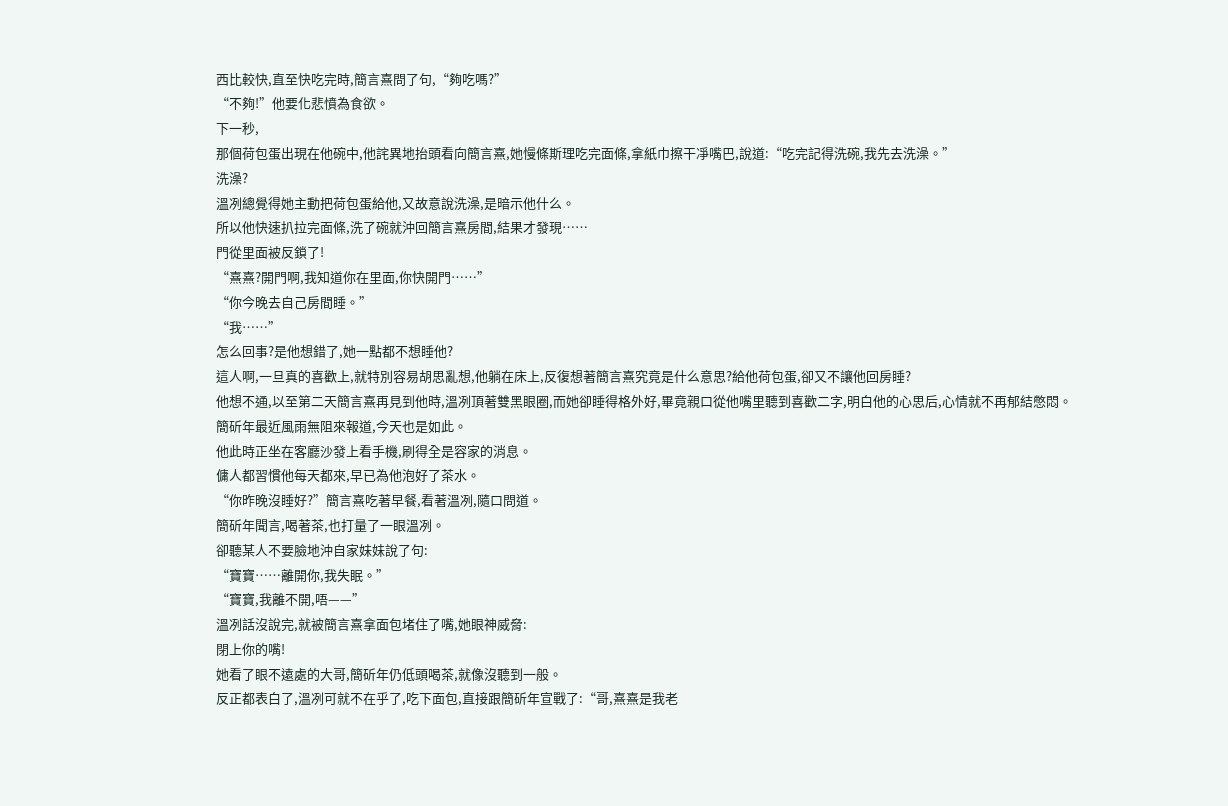西比較快,直至快吃完時,簡言熹問了句,“夠吃嗎?”
“不夠!”他要化悲憤為食欲。
下一秒,
那個荷包蛋出現在他碗中,他詫異地抬頭看向簡言熹,她慢條斯理吃完面條,拿紙巾擦干凈嘴巴,說道:“吃完記得洗碗,我先去洗澡。”
洗澡?
溫冽總覺得她主動把荷包蛋給他,又故意說洗澡,是暗示他什么。
所以他快速扒拉完面條,洗了碗就沖回簡言熹房間,結果才發現……
門從里面被反鎖了!
“熹熹?開門啊,我知道你在里面,你快開門……”
“你今晚去自己房間睡。”
“我……”
怎么回事?是他想錯了,她一點都不想睡他?
這人啊,一旦真的喜歡上,就特別容易胡思亂想,他躺在床上,反復想著簡言熹究竟是什么意思?給他荷包蛋,卻又不讓他回房睡?
他想不通,以至第二天簡言熹再見到他時,溫冽頂著雙黑眼圈,而她卻睡得格外好,畢竟親口從他嘴里聽到喜歡二字,明白他的心思后,心情就不再郁結憋悶。
簡斫年最近風雨無阻來報道,今天也是如此。
他此時正坐在客廳沙發上看手機,刷得全是容家的消息。
傭人都習慣他每天都來,早已為他泡好了茶水。
“你昨晚沒睡好?”簡言熹吃著早餐,看著溫冽,隨口問道。
簡斫年聞言,喝著茶,也打量了一眼溫冽。
卻聽某人不要臉地沖自家妹妹說了句:
“寶寶……離開你,我失眠。”
“寶寶,我離不開,唔——”
溫冽話沒說完,就被簡言熹拿面包堵住了嘴,她眼神威脅:
閉上你的嘴!
她看了眼不遠處的大哥,簡斫年仍低頭喝茶,就像沒聽到一般。
反正都表白了,溫冽可就不在乎了,吃下面包,直接跟簡斫年宣戰了:“哥,熹熹是我老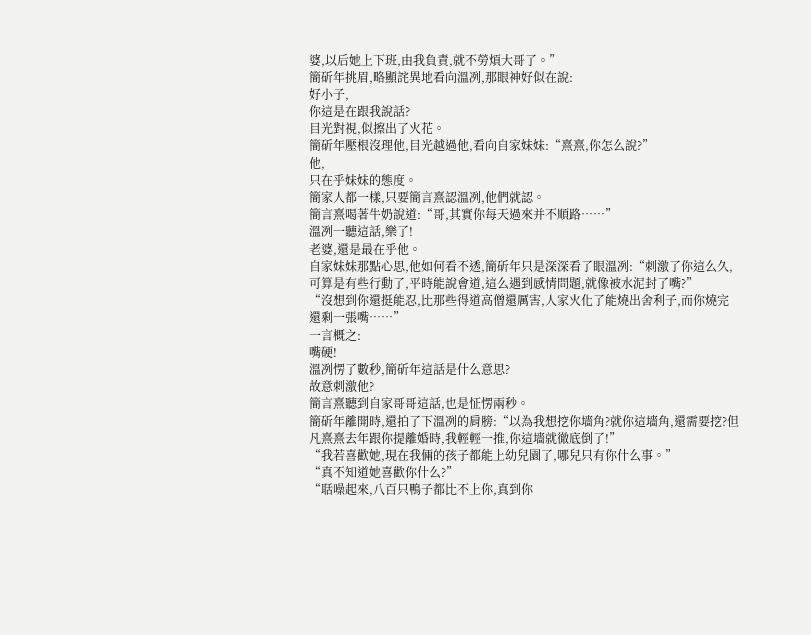婆,以后她上下班,由我負責,就不勞煩大哥了。”
簡斫年挑眉,略顯詫異地看向溫冽,那眼神好似在說:
好小子,
你這是在跟我說話?
目光對視,似擦出了火花。
簡斫年壓根沒理他,目光越過他,看向自家妹妹:“熹熹,你怎么說?”
他,
只在乎妹妹的態度。
簡家人都一樣,只要簡言熹認溫冽,他們就認。
簡言熹喝著牛奶說道:“哥,其實你每天過來并不順路……”
溫冽一聽這話,樂了!
老婆,還是最在乎他。
自家妹妹那點心思,他如何看不透,簡斫年只是深深看了眼溫冽:“刺激了你這么久,可算是有些行動了,平時能說會道,這么遇到感情問題,就像被水泥封了嘴?”
“沒想到你還挺能忍,比那些得道高僧還厲害,人家火化了能燒出舍利子,而你燒完還剩一張嘴……”
一言概之:
嘴硬!
溫冽愣了數秒,簡斫年這話是什么意思?
故意刺激他?
簡言熹聽到自家哥哥這話,也是怔愣兩秒。
簡斫年離開時,還拍了下溫冽的肩膀:“以為我想挖你墻角?就你這墻角,還需要挖?但凡熹熹去年跟你提離婚時,我輕輕一推,你這墻就徹底倒了!”
“我若喜歡她,現在我倆的孩子都能上幼兒園了,哪兒只有你什么事。”
“真不知道她喜歡你什么?”
“聒噪起來,八百只鴨子都比不上你,真到你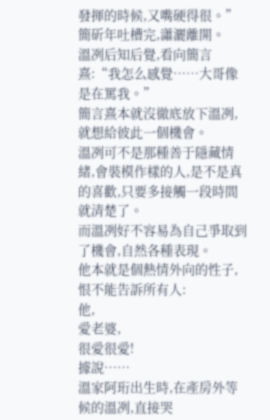發揮的時候,又嘴硬得很。”
簡斫年吐槽完,瀟灑離開。
溫冽后知后覺,看向簡言熹:“我怎么感覺……大哥像是在罵我。”
簡言熹本就沒徹底放下溫冽,就想給彼此一個機會。
溫冽可不是那種善于隱藏情緒,會裝模作樣的人,是不是真的喜歡,只要多接觸一段時間就清楚了。
而溫冽好不容易為自己爭取到了機會,自然各種表現。
他本就是個熱情外向的性子,恨不能告訴所有人:
他,
愛老婆,
很愛很愛!
據說……
溫家阿珩出生時,在產房外等候的溫冽,直接哭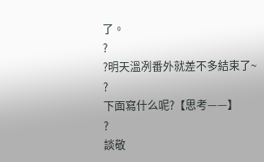了。
?
?明天溫冽番外就差不多結束了~
?
下面寫什么呢?【思考——】
?
談敬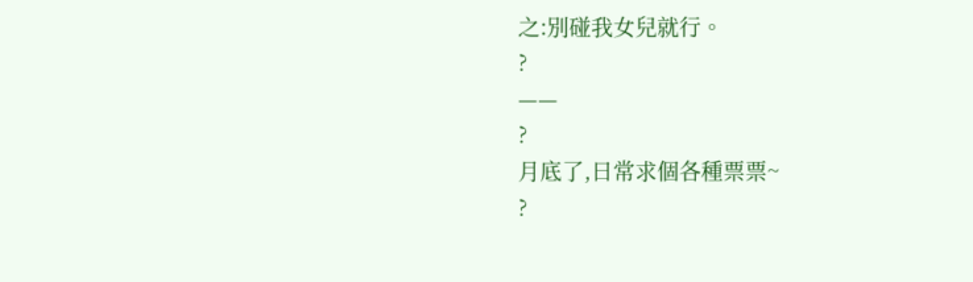之:別碰我女兒就行。
?
——
?
月底了,日常求個各種票票~
?